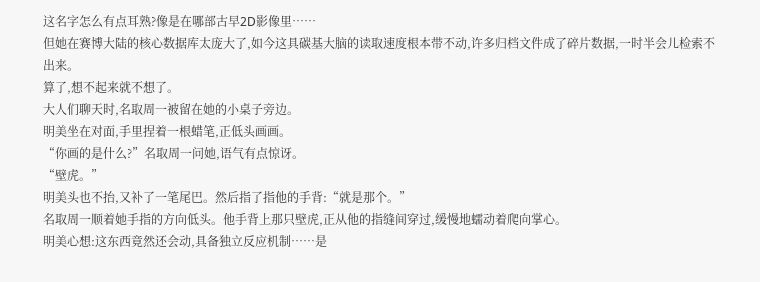这名字怎么有点耳熟?像是在哪部古早2D影像里……
但她在赛博大陆的核心数据库太庞大了,如今这具碳基大脑的读取速度根本带不动,许多归档文件成了碎片数据,一时半会儿检索不出来。
算了,想不起来就不想了。
大人们聊天时,名取周一被留在她的小桌子旁边。
明美坐在对面,手里捏着一根蜡笔,正低头画画。
“你画的是什么?”名取周一问她,语气有点惊讶。
“壁虎。”
明美头也不抬,又补了一笔尾巴。然后指了指他的手背:“就是那个。”
名取周一顺着她手指的方向低头。他手背上那只壁虎,正从他的指缝间穿过,缓慢地蠕动着爬向掌心。
明美心想:这东西竟然还会动,具备独立反应机制……是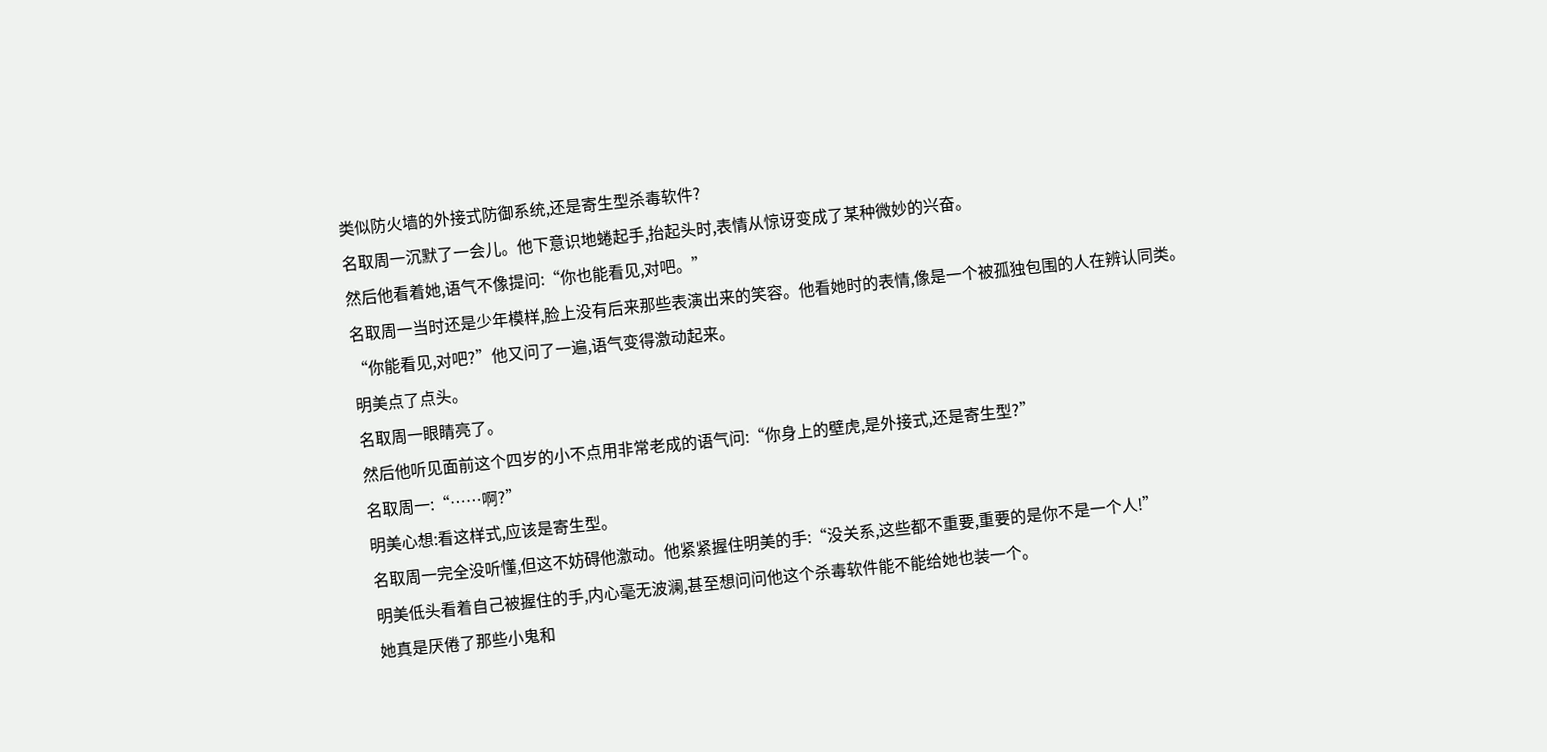类似防火墙的外接式防御系统,还是寄生型杀毒软件?
名取周一沉默了一会儿。他下意识地蜷起手,抬起头时,表情从惊讶变成了某种微妙的兴奋。
然后他看着她,语气不像提问:“你也能看见,对吧。”
名取周一当时还是少年模样,脸上没有后来那些表演出来的笑容。他看她时的表情,像是一个被孤独包围的人在辨认同类。
“你能看见,对吧?”他又问了一遍,语气变得激动起来。
明美点了点头。
名取周一眼睛亮了。
然后他听见面前这个四岁的小不点用非常老成的语气问:“你身上的壁虎,是外接式,还是寄生型?”
名取周一:“……啊?”
明美心想:看这样式,应该是寄生型。
名取周一完全没听懂,但这不妨碍他激动。他紧紧握住明美的手:“没关系,这些都不重要,重要的是你不是一个人!”
明美低头看着自己被握住的手,内心毫无波澜,甚至想问问他这个杀毒软件能不能给她也装一个。
她真是厌倦了那些小鬼和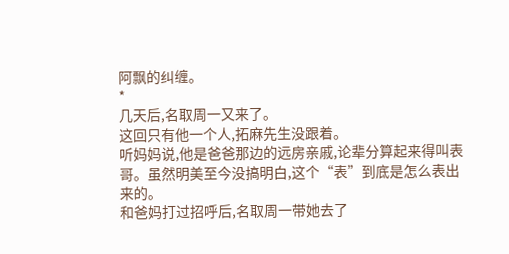阿飘的纠缠。
*
几天后,名取周一又来了。
这回只有他一个人,拓麻先生没跟着。
听妈妈说,他是爸爸那边的远房亲戚,论辈分算起来得叫表哥。虽然明美至今没搞明白,这个“表”到底是怎么表出来的。
和爸妈打过招呼后,名取周一带她去了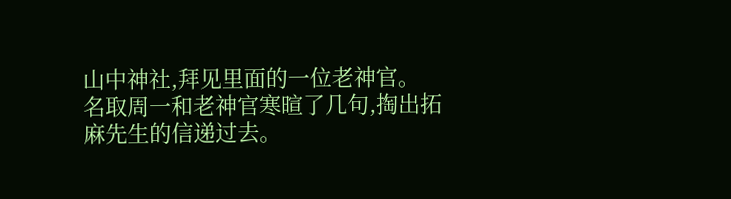山中神社,拜见里面的一位老神官。
名取周一和老神官寒暄了几句,掏出拓麻先生的信递过去。